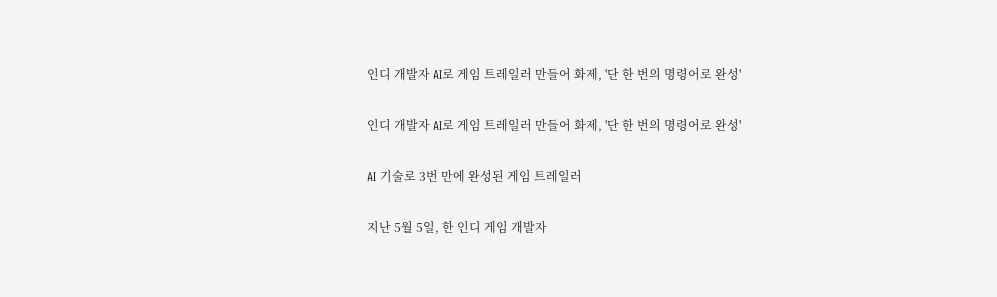인디 개발자 AI로 게임 트레일러 만들어 화제, '단 한 번의 명령어로 완성'

인디 개발자 AI로 게임 트레일러 만들어 화제, '단 한 번의 명령어로 완성'

AI 기술로 3번 만에 완성된 게임 트레일러

지난 5월 5일, 한 인디 게임 개발자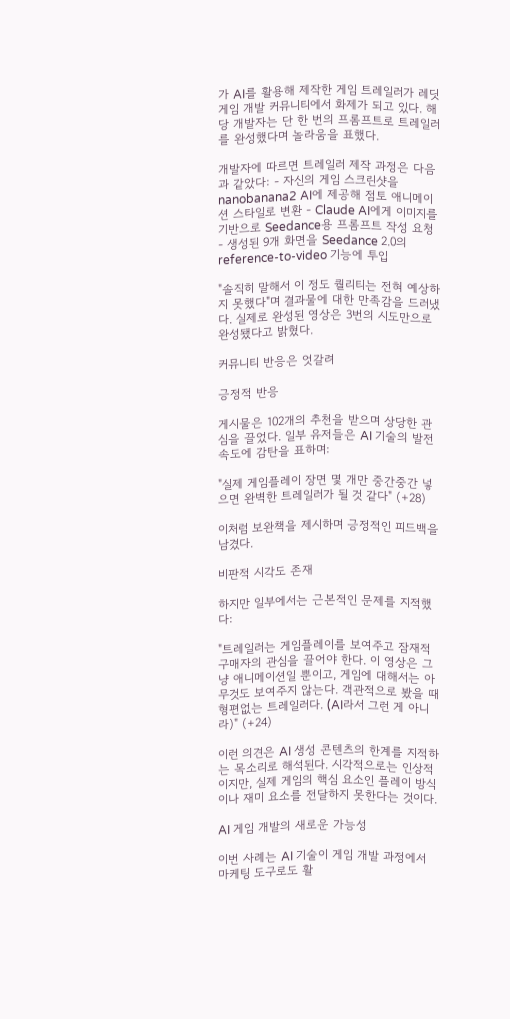가 AI를 활용해 제작한 게임 트레일러가 레딧 게임 개발 커뮤니티에서 화제가 되고 있다. 해당 개발자는 단 한 번의 프롬프트로 트레일러를 완성했다며 놀라움을 표했다.

개발자에 따르면 트레일러 제작 과정은 다음과 같았다: - 자신의 게임 스크린샷을 nanobanana2 AI에 제공해 점토 애니메이션 스타일로 변환 - Claude AI에게 이미지를 기반으로 Seedance용 프롬프트 작성 요청 - 생성된 9개 화면을 Seedance 2.0의 reference-to-video 기능에 투입

"솔직히 말해서 이 정도 퀄리티는 전혀 예상하지 못했다"며 결과물에 대한 만족감을 드러냈다. 실제로 완성된 영상은 3번의 시도만으로 완성됐다고 밝혔다.

커뮤니티 반응은 엇갈려

긍정적 반응

게시물은 102개의 추천을 받으며 상당한 관심을 끌었다. 일부 유저들은 AI 기술의 발전 속도에 감탄을 표하며:

"실제 게임플레이 장면 몇 개만 중간중간 넣으면 완벽한 트레일러가 될 것 같다" (+28)

이처럼 보완책을 제시하며 긍정적인 피드백을 남겼다.

비판적 시각도 존재

하지만 일부에서는 근본적인 문제를 지적했다:

"트레일러는 게임플레이를 보여주고 잠재적 구매자의 관심을 끌어야 한다. 이 영상은 그냥 애니메이션일 뿐이고, 게임에 대해서는 아무것도 보여주지 않는다. 객관적으로 봤을 때 형편없는 트레일러다. (AI라서 그런 게 아니라)" (+24)

이런 의견은 AI 생성 콘텐츠의 한계를 지적하는 목소리로 해석된다. 시각적으로는 인상적이지만, 실제 게임의 핵심 요소인 플레이 방식이나 재미 요소를 전달하지 못한다는 것이다.

AI 게임 개발의 새로운 가능성

이번 사례는 AI 기술이 게임 개발 과정에서 마케팅 도구로도 활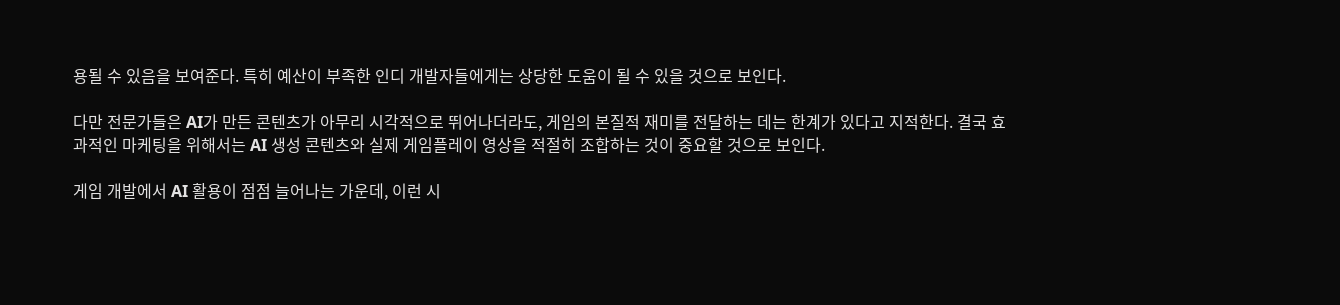용될 수 있음을 보여준다. 특히 예산이 부족한 인디 개발자들에게는 상당한 도움이 될 수 있을 것으로 보인다.

다만 전문가들은 AI가 만든 콘텐츠가 아무리 시각적으로 뛰어나더라도, 게임의 본질적 재미를 전달하는 데는 한계가 있다고 지적한다. 결국 효과적인 마케팅을 위해서는 AI 생성 콘텐츠와 실제 게임플레이 영상을 적절히 조합하는 것이 중요할 것으로 보인다.

게임 개발에서 AI 활용이 점점 늘어나는 가운데, 이런 시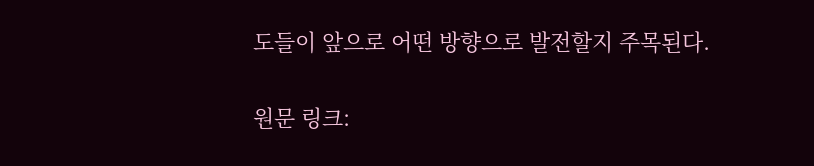도들이 앞으로 어떤 방향으로 발전할지 주목된다.

원문 링크: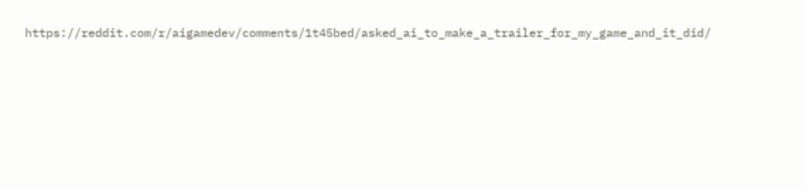https://reddit.com/r/aigamedev/comments/1t45bed/asked_ai_to_make_a_trailer_for_my_game_and_it_did/